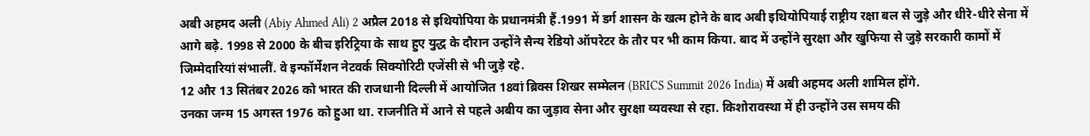अबी अहमद अली (Abiy Ahmed Ali) 2 अप्रैल 2018 से इथियोपिया के प्रधानमंत्री हैं.1991 में डर्ग शासन के खत्म होने के बाद अबी इथियोपियाई राष्ट्रीय रक्षा बल से जुड़े और धीरे-धीरे सेना में आगे बढ़े. 1998 से 2000 के बीच इरिट्रिया के साथ हुए युद्ध के दौरान उन्होंने सैन्य रेडियो ऑपरेटर के तौर पर भी काम किया. बाद में उन्होंने सुरक्षा और खुफिया से जुड़े सरकारी कामों में जिम्मेदारियां संभालीं. वे इन्फॉर्मेशन नेटवर्क सिक्योरिटी एजेंसी से भी जुड़े रहे.
12 और 13 सितंबर 2026 को भारत की राजधानी दिल्ली में आयोजित 18वां ब्रिक्स शिखर सम्मेलन (BRICS Summit 2026 India) में अबी अहमद अली शामिल होंगे.
उनका जन्म 15 अगस्त 1976 को हुआ था. राजनीति में आने से पहले अबीय का जुड़ाव सेना और सुरक्षा व्यवस्था से रहा. किशोरावस्था में ही उन्होंने उस समय की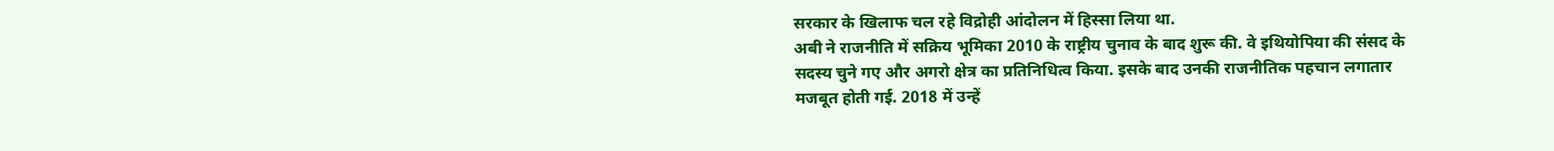सरकार के खिलाफ चल रहे विद्रोही आंदोलन में हिस्सा लिया था.
अबी ने राजनीति में सक्रिय भूमिका 2010 के राष्ट्रीय चुनाव के बाद शुरू की. वे इथियोपिया की संसद के सदस्य चुने गए और अगरो क्षेत्र का प्रतिनिधित्व किया. इसके बाद उनकी राजनीतिक पहचान लगातार मजबूत होती गई. 2018 में उन्हें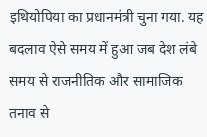इथियोपिया का प्रधानमंत्री चुना गया. यह बदलाव ऐसे समय में हुआ जब देश लंबे समय से राजनीतिक और सामाजिक तनाव से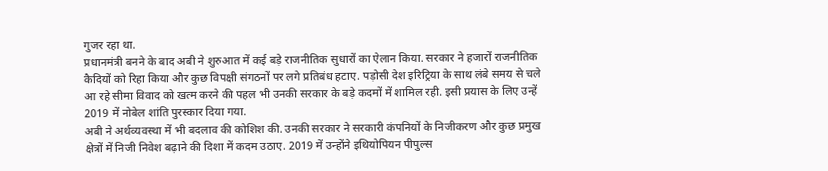गुजर रहा था.
प्रधानमंत्री बनने के बाद अबी ने शुरुआत में कई बड़े राजनीतिक सुधारों का ऐलान किया. सरकार ने हजारों राजनीतिक कैदियों को रिहा किया और कुछ विपक्षी संगठनों पर लगे प्रतिबंध हटाए. पड़ोसी देश इरिट्रिया के साथ लंबे समय से चले आ रहे सीमा विवाद को खत्म करने की पहल भी उनकी सरकार के बड़े कदमों में शामिल रही. इसी प्रयास के लिए उन्हें 2019 में नोबेल शांति पुरस्कार दिया गया.
अबी ने अर्थव्यवस्था में भी बदलाव की कोशिश की. उनकी सरकार ने सरकारी कंपनियों के निजीकरण और कुछ प्रमुख क्षेत्रों में निजी निवेश बढ़ाने की दिशा में कदम उठाए. 2019 में उन्होंने इथियोपियन पीपुल्स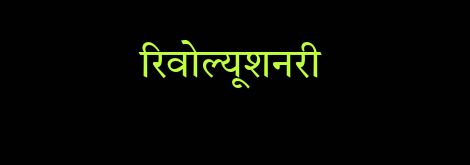रिवोल्यूशनरी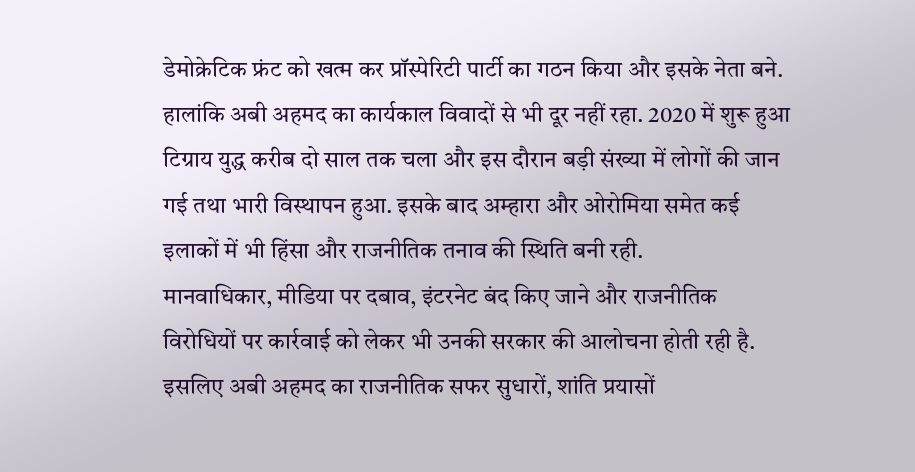डेमोक्रेटिक फ्रंट को खत्म कर प्रॉस्पेरिटी पार्टी का गठन किया और इसके नेता बने.
हालांकि अबी अहमद का कार्यकाल विवादों से भी दूर नहीं रहा. 2020 में शुरू हुआ टिग्राय युद्ध करीब दो साल तक चला और इस दौरान बड़ी संख्या में लोगों की जान गई तथा भारी विस्थापन हुआ. इसके बाद अम्हारा और ओरोमिया समेत कई इलाकों में भी हिंसा और राजनीतिक तनाव की स्थिति बनी रही.
मानवाधिकार, मीडिया पर दबाव, इंटरनेट बंद किए जाने और राजनीतिक विरोधियों पर कार्रवाई को लेकर भी उनकी सरकार की आलोचना होती रही है. इसलिए अबी अहमद का राजनीतिक सफर सुधारों, शांति प्रयासों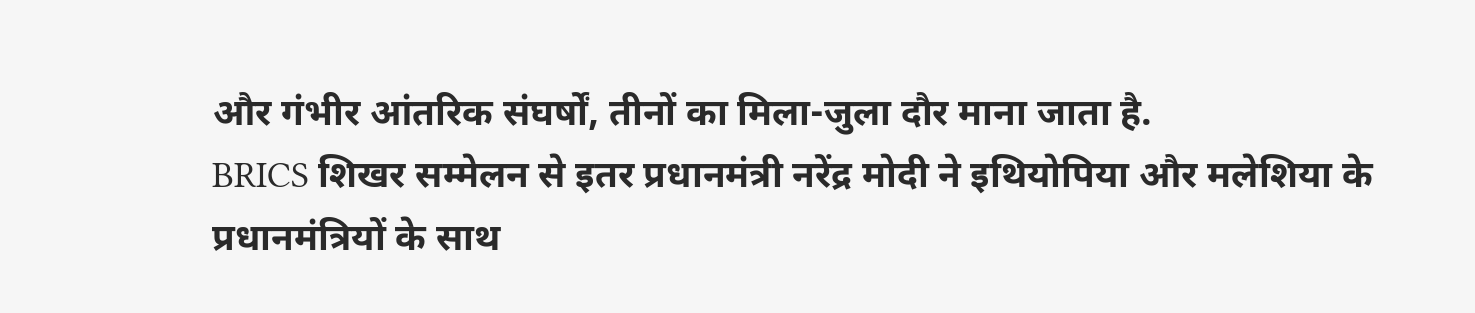और गंभीर आंतरिक संघर्षों, तीनों का मिला-जुला दौर माना जाता है.
BRICS शिखर सम्मेलन से इतर प्रधानमंत्री नरेंद्र मोदी ने इथियोपिया और मलेशिया के प्रधानमंत्रियों के साथ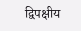द्विपक्षीय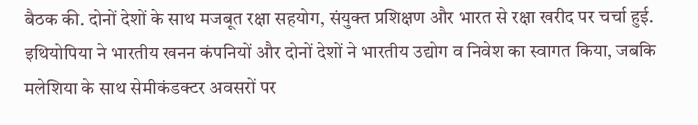बैठक की. दोनों देशों के साथ मजबूत रक्षा सहयोग, संयुक्त प्रशिक्षण और भारत से रक्षा खरीद पर चर्चा हुई. इथियोपिया ने भारतीय खनन कंपनियों और दोनों देशों ने भारतीय उद्योग व निवेश का स्वागत किया, जबकि मलेशिया के साथ सेमीकंडक्टर अवसरों पर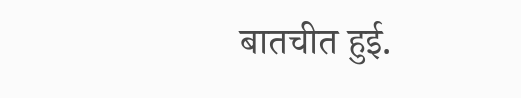बातचीत हुई.